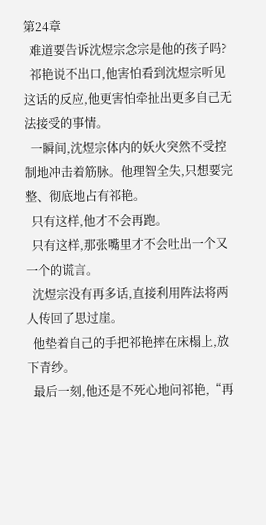第24章
  难道要告诉沈煜宗念宗是他的孩子吗?
  祁艳说不出口,他害怕看到沈煜宗听见这话的反应,他更害怕牵扯出更多自己无法接受的事情。
  一瞬间,沈煜宗体内的妖火突然不受控制地冲击着筋脉。他理智全失,只想要完整、彻底地占有祁艳。
  只有这样,他才不会再跑。
  只有这样,那张嘴里才不会吐出一个又一个的谎言。
  沈煜宗没有再多话,直接利用阵法将两人传回了思过崖。
  他垫着自己的手把祁艳摔在床榻上,放下青纱。
  最后一刻,他还是不死心地问祁艳,“再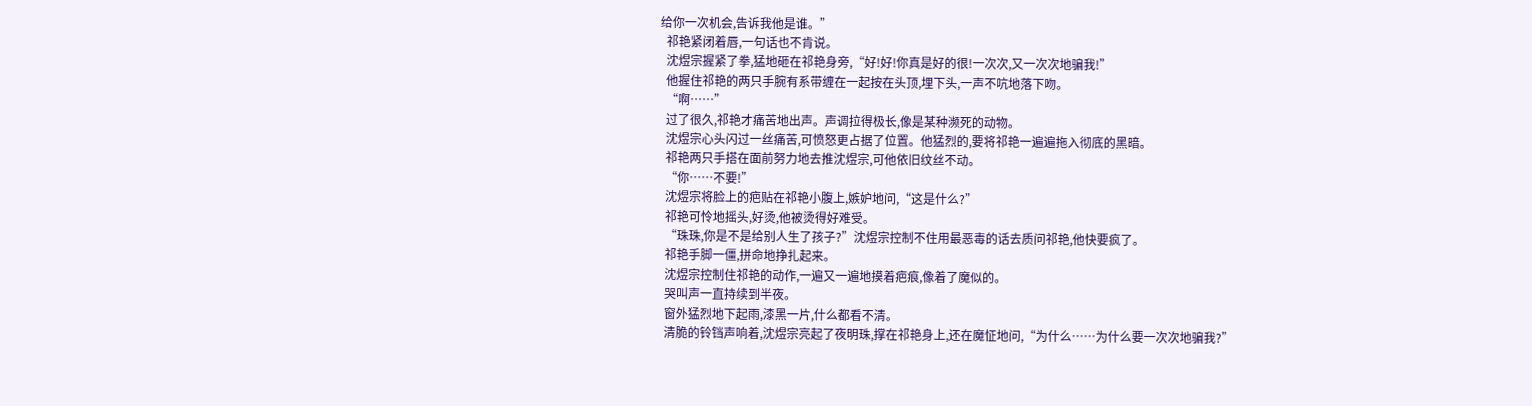给你一次机会,告诉我他是谁。”
  祁艳紧闭着唇,一句话也不肯说。
  沈煜宗握紧了拳,猛地砸在祁艳身旁,“好!好!你真是好的很!一次次,又一次次地骗我!”
  他握住祁艳的两只手腕有系带缠在一起按在头顶,埋下头,一声不吭地落下吻。
  “啊……”
  过了很久,祁艳才痛苦地出声。声调拉得极长,像是某种濒死的动物。
  沈煜宗心头闪过一丝痛苦,可愤怒更占据了位置。他猛烈的,要将祁艳一遍遍拖入彻底的黑暗。
  祁艳两只手搭在面前努力地去推沈煜宗,可他依旧纹丝不动。
  “你……不要!”
  沈煜宗将脸上的疤贴在祁艳小腹上,嫉妒地问,“这是什么?”
  祁艳可怜地摇头,好烫,他被烫得好难受。
  “珠珠,你是不是给别人生了孩子?”沈煜宗控制不住用最恶毒的话去质问祁艳,他快要疯了。
  祁艳手脚一僵,拼命地挣扎起来。
  沈煜宗控制住祁艳的动作,一遍又一遍地摸着疤痕,像着了魔似的。
  哭叫声一直持续到半夜。
  窗外猛烈地下起雨,漆黑一片,什么都看不清。
  清脆的铃铛声响着,沈煜宗亮起了夜明珠,撑在祁艳身上,还在魔怔地问,“为什么……为什么要一次次地骗我?”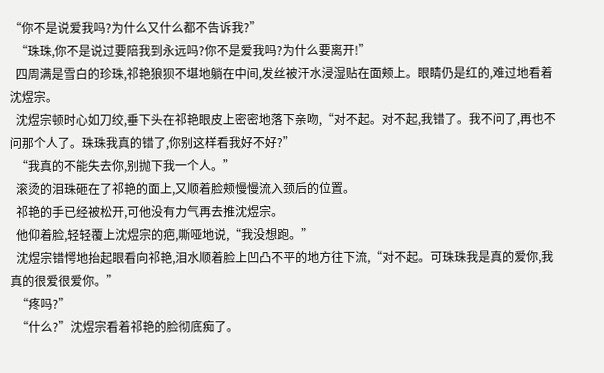“你不是说爱我吗?为什么又什么都不告诉我?”
  “珠珠,你不是说过要陪我到永远吗?你不是爱我吗?为什么要离开!”
  四周满是雪白的珍珠,祁艳狼狈不堪地躺在中间,发丝被汗水浸湿贴在面颊上。眼睛仍是红的,难过地看着沈煜宗。
  沈煜宗顿时心如刀绞,垂下头在祁艳眼皮上密密地落下亲吻,“对不起。对不起,我错了。我不问了,再也不问那个人了。珠珠我真的错了,你别这样看我好不好?”
  “我真的不能失去你,别抛下我一个人。”
  滚烫的泪珠砸在了祁艳的面上,又顺着脸颊慢慢流入颈后的位置。
  祁艳的手已经被松开,可他没有力气再去推沈煜宗。
  他仰着脸,轻轻覆上沈煜宗的疤,嘶哑地说,“我没想跑。”
  沈煜宗错愕地抬起眼看向祁艳,泪水顺着脸上凹凸不平的地方往下流,“对不起。可珠珠我是真的爱你,我真的很爱很爱你。”
  “疼吗?”
  “什么?”沈煜宗看着祁艳的脸彻底痴了。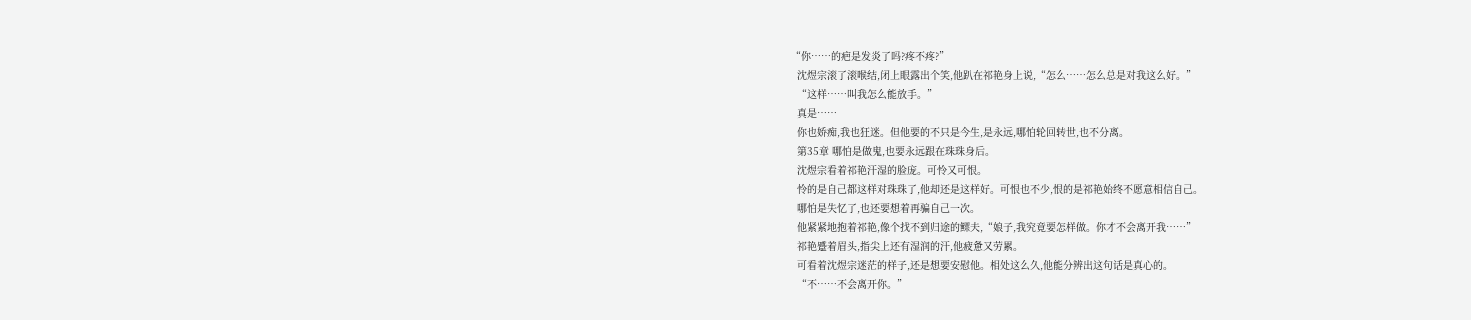“你……的疤是发炎了吗?疼不疼?”
  沈煜宗滚了滚喉结,闭上眼露出个笑,他趴在祁艳身上说,“怎么……怎么总是对我这么好。”
  “这样……叫我怎么能放手。”
  真是……
  你也娇痴,我也狂迷。但他要的不只是今生,是永远,哪怕轮回转世,也不分离。
  第35章 哪怕是做鬼,也要永远跟在珠珠身后。
  沈煜宗看着祁艳汗湿的脸庞。可怜又可恨。
  怜的是自己都这样对珠珠了,他却还是这样好。可恨也不少,恨的是祁艳始终不愿意相信自己。
  哪怕是失忆了,也还要想着再骗自己一次。
  他紧紧地抱着祁艳,像个找不到归途的鳏夫,“娘子,我究竟要怎样做。你才不会离开我……”
  祁艳蹙着眉头,指尖上还有湿润的汗,他疲惫又劳累。
  可看着沈煜宗迷茫的样子,还是想要安慰他。相处这么久,他能分辨出这句话是真心的。
  “不……不会离开你。”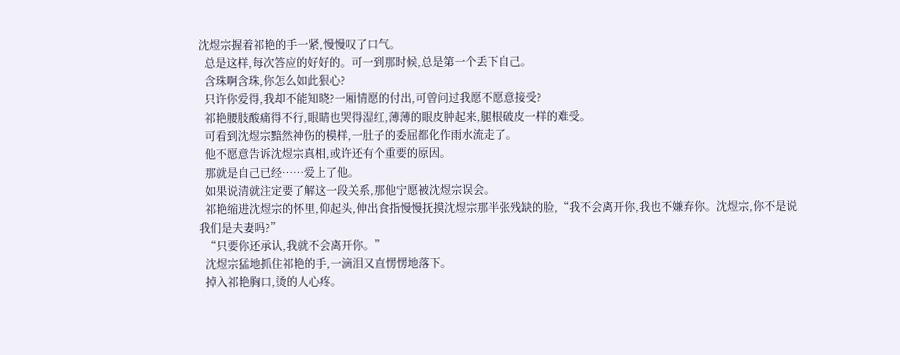沈煜宗握着祁艳的手一紧,慢慢叹了口气。
  总是这样,每次答应的好好的。可一到那时候,总是第一个丢下自己。
  含珠啊含珠,你怎么如此狠心?
  只许你爱得,我却不能知晓?一厢情愿的付出,可曾问过我愿不愿意接受?
  祁艳腰肢酸痛得不行,眼睛也哭得湿红,薄薄的眼皮肿起来,腿根破皮一样的难受。
  可看到沈煜宗黯然神伤的模样,一肚子的委屈都化作雨水流走了。
  他不愿意告诉沈煜宗真相,或许还有个重要的原因。
  那就是自己已经……爱上了他。
  如果说清就注定要了解这一段关系,那他宁愿被沈煜宗误会。
  祁艳缩进沈煜宗的怀里,仰起头,伸出食指慢慢抚摸沈煜宗那半张残缺的脸,“我不会离开你,我也不嫌弃你。沈煜宗,你不是说我们是夫妻吗?”
  “只要你还承认,我就不会离开你。”
  沈煜宗猛地抓住祁艳的手,一滴泪又直愣愣地落下。
  掉入祁艳胸口,烫的人心疼。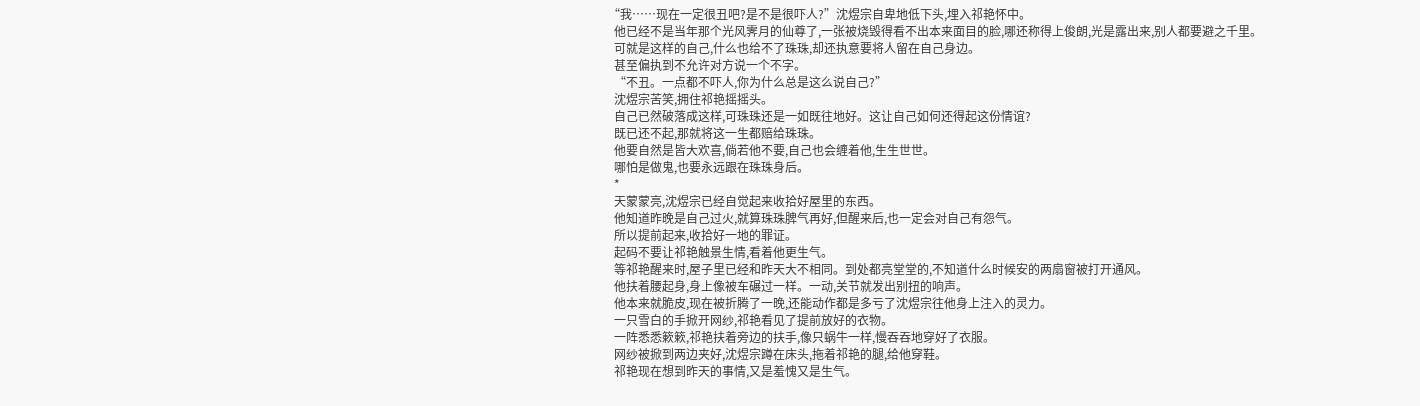“我……现在一定很丑吧?是不是很吓人?”沈煜宗自卑地低下头,埋入祁艳怀中。
  他已经不是当年那个光风霁月的仙尊了,一张被烧毁得看不出本来面目的脸,哪还称得上俊朗,光是露出来,别人都要避之千里。
  可就是这样的自己,什么也给不了珠珠,却还执意要将人留在自己身边。
  甚至偏执到不允许对方说一个不字。
  “不丑。一点都不吓人,你为什么总是这么说自己?”
  沈煜宗苦笑,拥住祁艳摇摇头。
  自己已然破落成这样,可珠珠还是一如既往地好。这让自己如何还得起这份情谊?
  既已还不起,那就将这一生都赔给珠珠。
  他要自然是皆大欢喜,倘若他不要,自己也会缠着他,生生世世。
  哪怕是做鬼,也要永远跟在珠珠身后。
  *
  天蒙蒙亮,沈煜宗已经自觉起来收拾好屋里的东西。
  他知道昨晚是自己过火,就算珠珠脾气再好,但醒来后,也一定会对自己有怨气。
  所以提前起来,收拾好一地的罪证。
  起码不要让祁艳触景生情,看着他更生气。
  等祁艳醒来时,屋子里已经和昨天大不相同。到处都亮堂堂的,不知道什么时候安的两扇窗被打开通风。
  他扶着腰起身,身上像被车碾过一样。一动,关节就发出别扭的响声。
  他本来就脆皮,现在被折腾了一晚,还能动作都是多亏了沈煜宗往他身上注入的灵力。
  一只雪白的手掀开网纱,祁艳看见了提前放好的衣物。
  一阵悉悉簌簌,祁艳扶着旁边的扶手,像只蜗牛一样,慢吞吞地穿好了衣服。
  网纱被掀到两边夹好,沈煜宗蹲在床头,拖着祁艳的腿,给他穿鞋。
  祁艳现在想到昨天的事情,又是羞愧又是生气。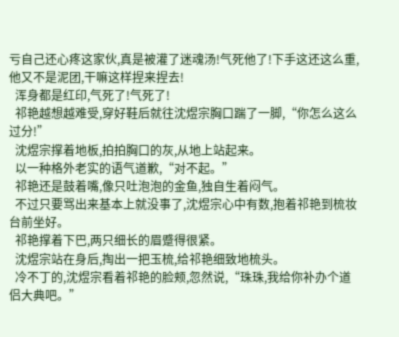亏自己还心疼这家伙,真是被灌了迷魂汤!气死他了!下手这还这么重,他又不是泥团,干嘛这样捏来捏去!
  浑身都是红印,气死了!气死了!
  祁艳越想越难受,穿好鞋后就往沈煜宗胸口踹了一脚,“你怎么这么过分!”
  沈煜宗撑着地板,拍拍胸口的灰,从地上站起来。
  以一种格外老实的语气道歉,“对不起。”
  祁艳还是鼓着嘴,像只吐泡泡的金鱼,独自生着闷气。
  不过只要骂出来基本上就没事了,沈煜宗心中有数,抱着祁艳到梳妆台前坐好。
  祁艳撑着下巴,两只细长的眉蹙得很紧。
  沈煜宗站在身后,掏出一把玉梳,给祁艳细致地梳头。
  冷不丁的,沈煜宗看着祁艳的脸颊,忽然说,“珠珠,我给你补办个道侣大典吧。”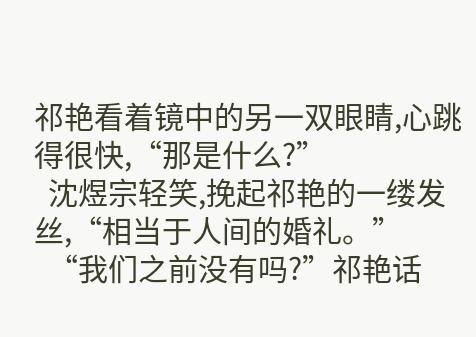祁艳看着镜中的另一双眼睛,心跳得很快,“那是什么?”
  沈煜宗轻笑,挽起祁艳的一缕发丝,“相当于人间的婚礼。”
  “我们之前没有吗?”祁艳话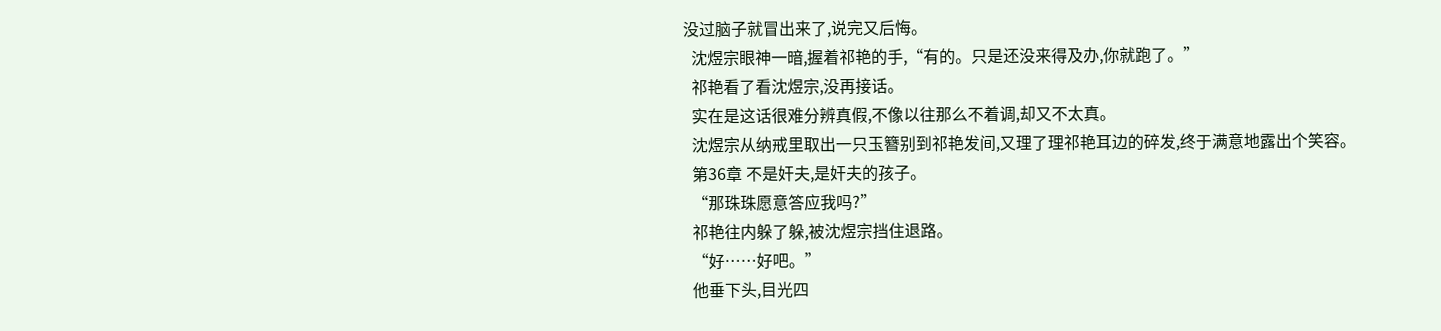没过脑子就冒出来了,说完又后悔。
  沈煜宗眼神一暗,握着祁艳的手,“有的。只是还没来得及办,你就跑了。”
  祁艳看了看沈煜宗,没再接话。
  实在是这话很难分辨真假,不像以往那么不着调,却又不太真。
  沈煜宗从纳戒里取出一只玉簪别到祁艳发间,又理了理祁艳耳边的碎发,终于满意地露出个笑容。
  第36章 不是奸夫,是奸夫的孩子。
  “那珠珠愿意答应我吗?”
  祁艳往内躲了躲,被沈煜宗挡住退路。
  “好……好吧。”
  他垂下头,目光四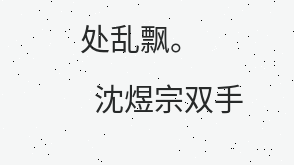处乱飘。
  沈煜宗双手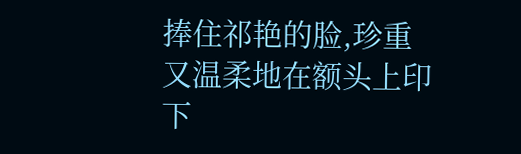捧住祁艳的脸,珍重又温柔地在额头上印下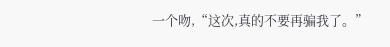一个吻,“这次,真的不要再骗我了。”